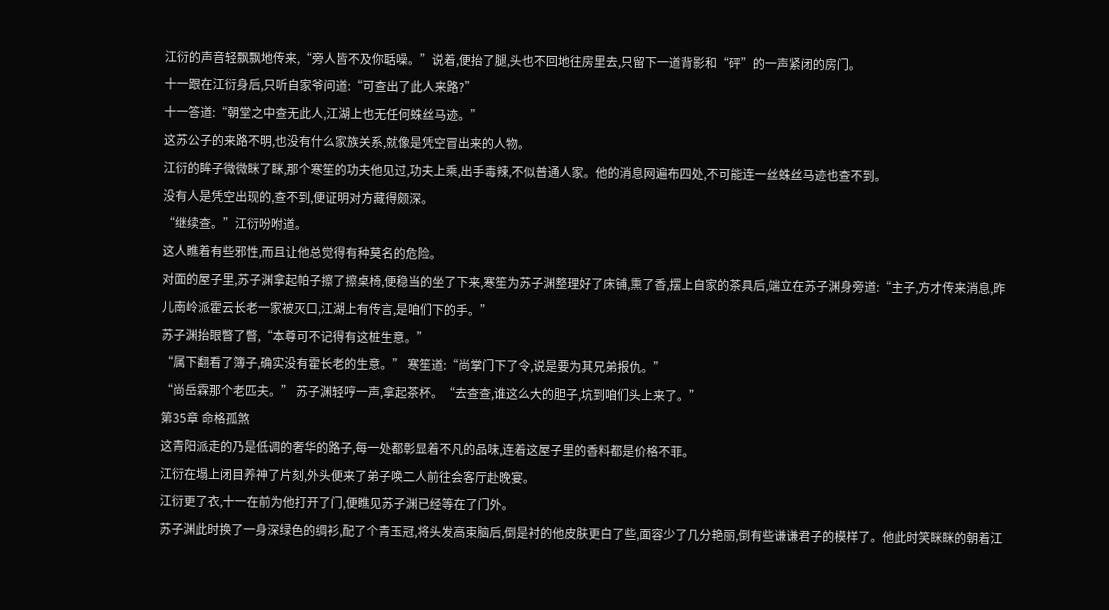江衍的声音轻飘飘地传来,“旁人皆不及你聒噪。”说着,便抬了腿,头也不回地往房里去,只留下一道背影和“砰”的一声紧闭的房门。
十一跟在江衍身后,只听自家爷问道:“可查出了此人来路?”
十一答道:“朝堂之中查无此人,江湖上也无任何蛛丝马迹。”
这苏公子的来路不明,也没有什么家族关系,就像是凭空冒出来的人物。
江衍的眸子微微眯了眯,那个寒笙的功夫他见过,功夫上乘,出手毒辣,不似普通人家。他的消息网遍布四处,不可能连一丝蛛丝马迹也查不到。
没有人是凭空出现的,查不到,便证明对方藏得颇深。
“继续查。”江衍吩咐道。
这人瞧着有些邪性,而且让他总觉得有种莫名的危险。
对面的屋子里,苏子渊拿起帕子擦了擦桌椅,便稳当的坐了下来,寒笙为苏子渊整理好了床铺,熏了香,摆上自家的茶具后,端立在苏子渊身旁道:“主子,方才传来消息,昨儿南岭派霍云长老一家被灭口,江湖上有传言,是咱们下的手。”
苏子渊抬眼瞥了瞥,“本尊可不记得有这桩生意。”
“属下翻看了簿子,确实没有霍长老的生意。” 寒笙道:“尚掌门下了令,说是要为其兄弟报仇。”
“尚岳霖那个老匹夫。” 苏子渊轻哼一声,拿起茶杯。“去查查,谁这么大的胆子,坑到咱们头上来了。”
第35章 命格孤煞
这青阳派走的乃是低调的奢华的路子,每一处都彰显着不凡的品味,连着这屋子里的香料都是价格不菲。
江衍在塌上闭目养神了片刻,外头便来了弟子唤二人前往会客厅赴晚宴。
江衍更了衣,十一在前为他打开了门,便瞧见苏子渊已经等在了门外。
苏子渊此时换了一身深绿色的绸衫,配了个青玉冠,将头发高束脑后,倒是衬的他皮肤更白了些,面容少了几分艳丽,倒有些谦谦君子的模样了。他此时笑眯眯的朝着江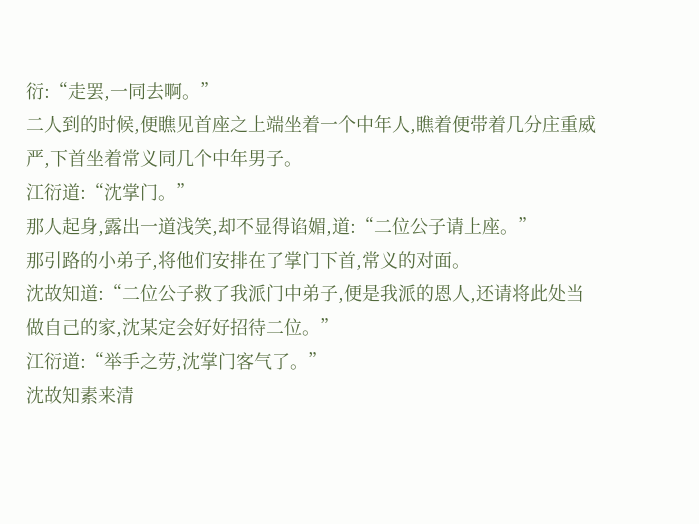衍:“走罢,一同去啊。”
二人到的时候,便瞧见首座之上端坐着一个中年人,瞧着便带着几分庄重威严,下首坐着常义同几个中年男子。
江衍道:“沈掌门。”
那人起身,露出一道浅笑,却不显得谄媚,道:“二位公子请上座。”
那引路的小弟子,将他们安排在了掌门下首,常义的对面。
沈故知道:“二位公子救了我派门中弟子,便是我派的恩人,还请将此处当做自己的家,沈某定会好好招待二位。”
江衍道:“举手之劳,沈掌门客气了。”
沈故知素来清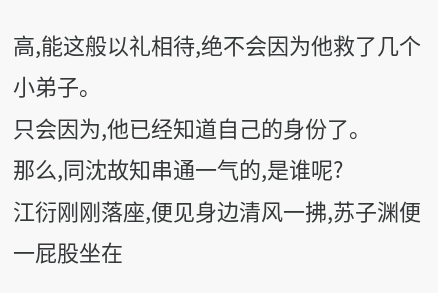高,能这般以礼相待,绝不会因为他救了几个小弟子。
只会因为,他已经知道自己的身份了。
那么,同沈故知串通一气的,是谁呢?
江衍刚刚落座,便见身边清风一拂,苏子渊便一屁股坐在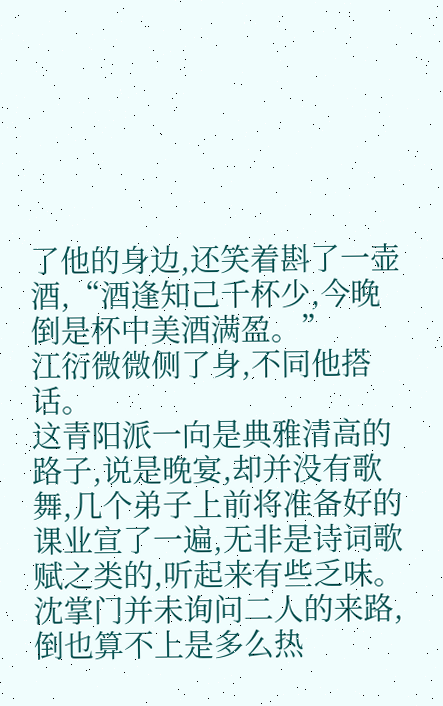了他的身边,还笑着斟了一壶酒,“酒逢知己千杯少,今晚倒是杯中美酒满盈。”
江衍微微侧了身,不同他搭话。
这青阳派一向是典雅清高的路子,说是晚宴,却并没有歌舞,几个弟子上前将准备好的课业宣了一遍,无非是诗词歌赋之类的,听起来有些乏味。
沈掌门并未询问二人的来路,倒也算不上是多么热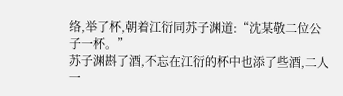络,举了杯,朝着江衍同苏子渊道:“沈某敬二位公子一杯。”
苏子渊斟了酒,不忘在江衍的杯中也添了些酒,二人一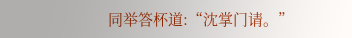同举答杯道:“沈掌门请。”